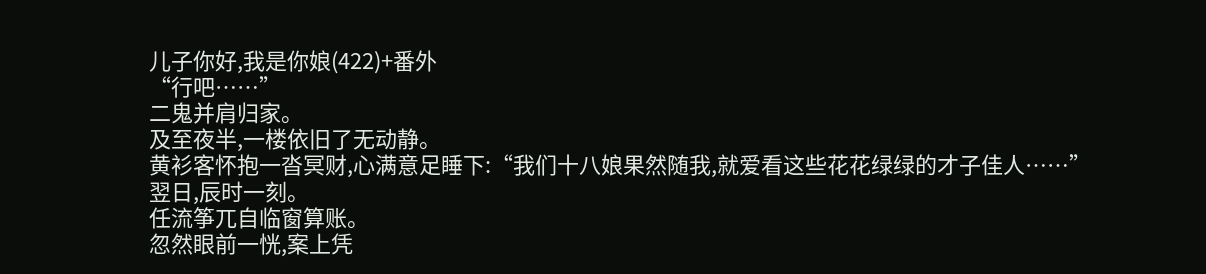儿子你好,我是你娘(422)+番外
“行吧……”
二鬼并肩归家。
及至夜半,一楼依旧了无动静。
黄衫客怀抱一沓冥财,心满意足睡下:“我们十八娘果然随我,就爱看这些花花绿绿的才子佳人……”
翌日,辰时一刻。
任流筝兀自临窗算账。
忽然眼前一恍,案上凭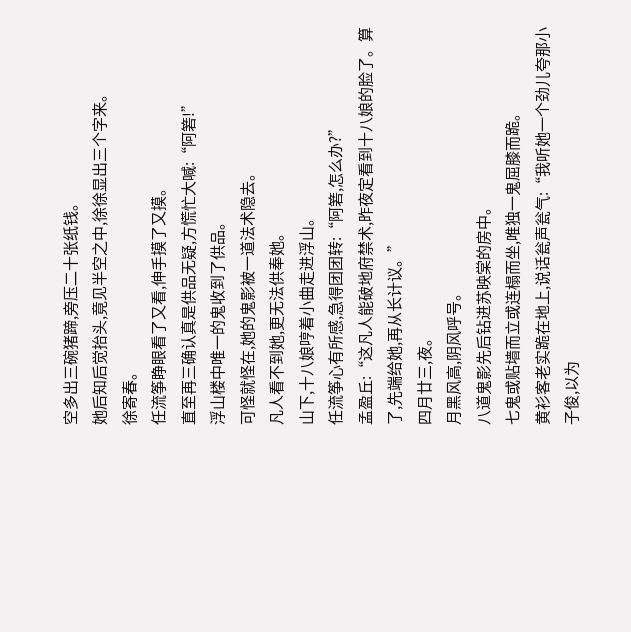空多出三碗猪蹄,旁压二十张纸钱。
她后知后觉抬头,竟见半空之中,徐徐显出三个字来。
徐寄春。
任流筝睁眼看了又看,伸手摸了又摸。
直至再三确认真是供品无疑,方慌忙大喊:“阿箬!”
浮山楼中唯一的鬼收到了供品。
可怪就怪在,她的鬼影被一道法术隐去。
凡人看不到她,更无法供奉她。
山下,十八娘哼着小曲走进浮山。
任流筝心有所感,急得团团转:“阿箬,怎么办?”
孟盈丘:“这凡人能破地府禁术,昨夜定看到十八娘的脸了。算了,先端给她,再从长计议。”
四月廿三,夜。
月黑风高,阴风呼号。
八道鬼影先后钻进苏映棠的房中。
七鬼或贴墙而立或连榻而坐,唯独一鬼屈膝而跪。
黄衫客老实跪在地上,说话瓮声瓮气:“我听她一个劲儿夸那小子俊,以为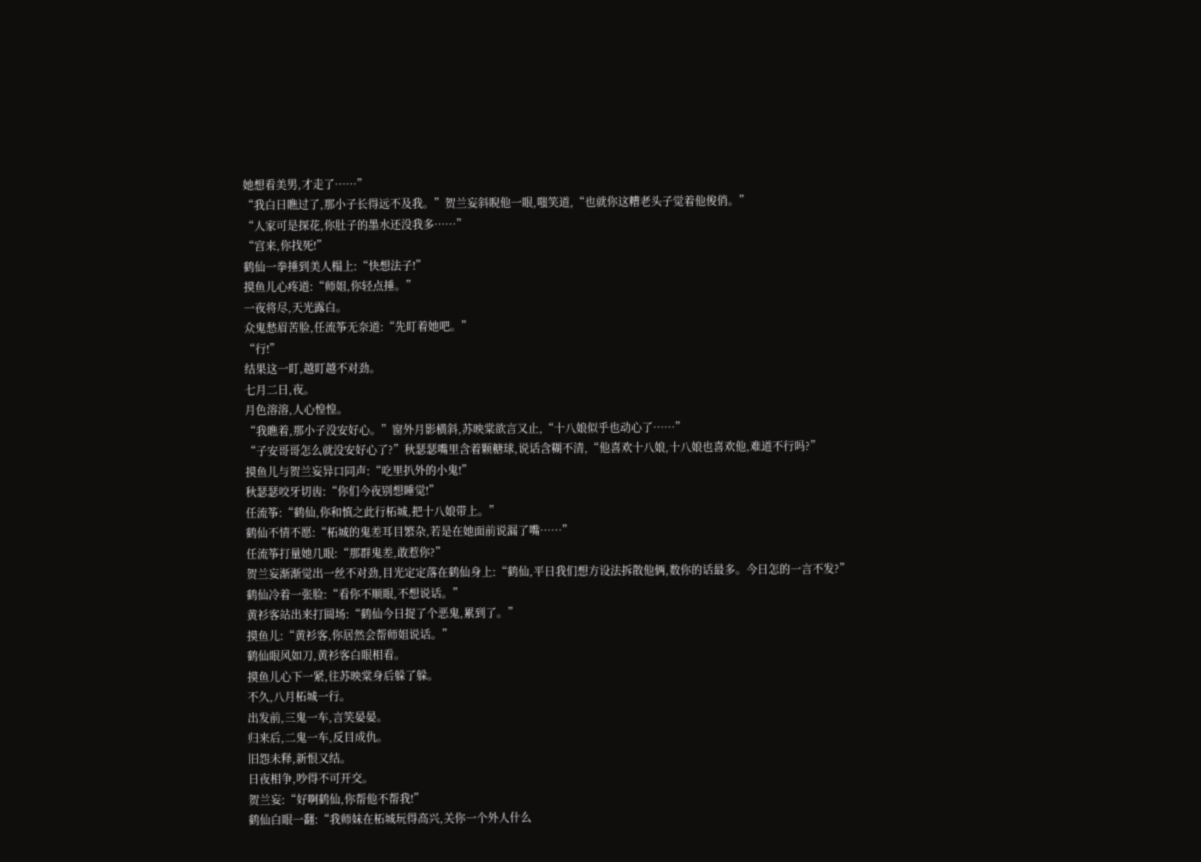她想看美男,才走了……”
“我白日瞧过了,那小子长得远不及我。”贺兰妄斜睨他一眼,嗤笑道,“也就你这糟老头子觉着他俊俏。”
“人家可是探花,你肚子的墨水还没我多……”
“宫来,你找死!”
鹤仙一拳捶到美人榻上:“快想法子!”
摸鱼儿心疼道:“师姐,你轻点捶。”
一夜将尽,天光露白。
众鬼愁眉苦脸,任流筝无奈道:“先盯着她吧。”
“行!”
结果这一盯,越盯越不对劲。
七月二日,夜。
月色溶溶,人心惶惶。
“我瞧着,那小子没安好心。”窗外月影横斜,苏映棠欲言又止,“十八娘似乎也动心了……”
“子安哥哥怎么就没安好心了?”秋瑟瑟嘴里含着颗糖球,说话含糊不清,“他喜欢十八娘,十八娘也喜欢他,难道不行吗?”
摸鱼儿与贺兰妄异口同声:“吃里扒外的小鬼!”
秋瑟瑟咬牙切齿:“你们今夜别想睡觉!”
任流筝:“鹤仙,你和慎之此行柘城,把十八娘带上。”
鹤仙不情不愿:“柘城的鬼差耳目繁杂,若是在她面前说漏了嘴……”
任流筝打量她几眼:“那群鬼差,敢惹你?”
贺兰妄渐渐觉出一丝不对劲,目光定定落在鹤仙身上:“鹤仙,平日我们想方设法拆散他俩,数你的话最多。今日怎的一言不发?”
鹤仙冷着一张脸:“看你不顺眼,不想说话。”
黄衫客站出来打圆场:“鹤仙今日捉了个恶鬼,累到了。”
摸鱼儿:“黄衫客,你居然会帮师姐说话。”
鹤仙眼风如刀,黄衫客白眼相看。
摸鱼儿心下一紧,往苏映棠身后躲了躲。
不久,八月柘城一行。
出发前,三鬼一车,言笑晏晏。
归来后,二鬼一车,反目成仇。
旧怨未释,新恨又结。
日夜相争,吵得不可开交。
贺兰妄:“好啊鹤仙,你帮他不帮我!”
鹤仙白眼一翻:“我师妹在柘城玩得高兴,关你一个外人什么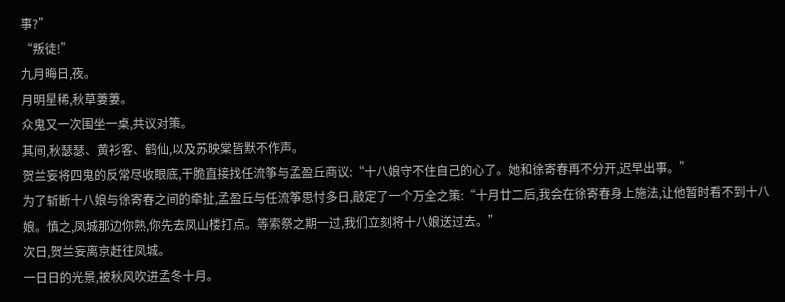事?”
“叛徒!”
九月晦日,夜。
月明星稀,秋草萋萋。
众鬼又一次围坐一桌,共议对策。
其间,秋瑟瑟、黄衫客、鹤仙,以及苏映棠皆默不作声。
贺兰妄将四鬼的反常尽收眼底,干脆直接找任流筝与孟盈丘商议:“十八娘守不住自己的心了。她和徐寄春再不分开,迟早出事。”
为了斩断十八娘与徐寄春之间的牵扯,孟盈丘与任流筝思忖多日,敲定了一个万全之策:“十月廿二后,我会在徐寄春身上施法,让他暂时看不到十八娘。慎之,凤城那边你熟,你先去凤山楼打点。等索祭之期一过,我们立刻将十八娘送过去。”
次日,贺兰妄离京赶往凤城。
一日日的光景,被秋风吹进孟冬十月。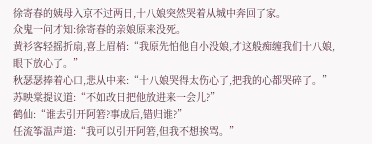徐寄春的姨母入京不过两日,十八娘突然哭着从城中奔回了家。
众鬼一问才知:徐寄春的亲娘原来没死。
黄衫客轻摇折扇,喜上眉梢:“我原先怕他自小没娘,才这般痴缠我们十八娘,眼下放心了。”
秋瑟瑟捧着心口,悲从中来:“十八娘哭得太伤心了,把我的心都哭碎了。”
苏映棠提议道:“不如改日把他放进来一会儿?”
鹤仙:“谁去引开阿箬?事成后,错归谁?”
任流筝温声道:“我可以引开阿箬,但我不想挨骂。”